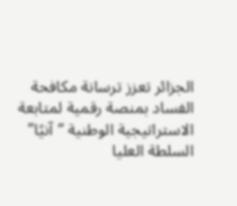الجزائر تعزز ترسانة مكافحة الفساد بمنصة رقمية لمتابعة الاستراتيجية الوطنية “آنيًا”
السلطة العليا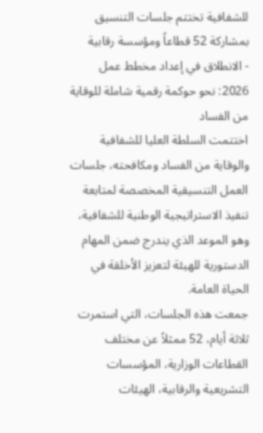للشفافية تختتم جلسات التنسيق بمشاركة 52 قطاعاً ومؤسسة رقابية
- الانطلاق في إعداد مخطط عمل 2026: نحو حوكمة رقمية شاملة للوقاية من الفساد
اختتمت السلطة العليا للشفافية والوقاية من الفساد ومكافحته، جلسات العمل التنسيقية المخصصة لمتابعة تنفيذ الاستراتيجية الوطنية للشفافية، وهو الموعد الذي يندرج ضمن المهام الدستورية للهيئة لتعزيز الأخلقة في الحياة العامة.
جمعت هذه الجلسات، التي استمرت ثلاثة أيام، 52 ممثلاً عن مختلف القطاعات الوزارية، المؤسسات التشريعية والرقابية، الهيئات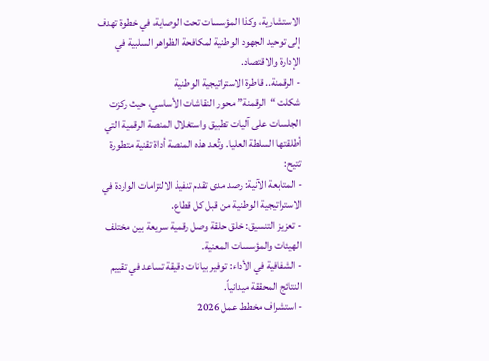الاستشارية، وكذا المؤسسات تحت الوصاية، في خطوة تهدف إلى توحيد الجهود الوطنية لمكافحة الظواهر السلبية في الإدارة والاقتصاد.
- الرقمنة.. قاطرة الاستراتيجية الوطنية
شكلت “الرقمنة” محور النقاشات الأساسي، حيث ركزت الجلسات على آليات تطبيق واستغلال المنصة الرقمية التي أطلقتها السلطة العليا. وتُعد هذه المنصة أداة تقنية متطورة تتيح:
- المتابعة الآنية: رصد مدى تقدم تنفيذ الالتزامات الواردة في الاستراتيجية الوطنية من قبل كل قطاع.
- تعزيز التنسيق: خلق حلقة وصل رقمية سريعة بين مختلف الهيئات والمؤسسات المعنية.
- الشفافية في الأداء: توفير بيانات دقيقة تساعد في تقييم النتائج المحققة ميدانياً.
- استشراف مخطط عمل 2026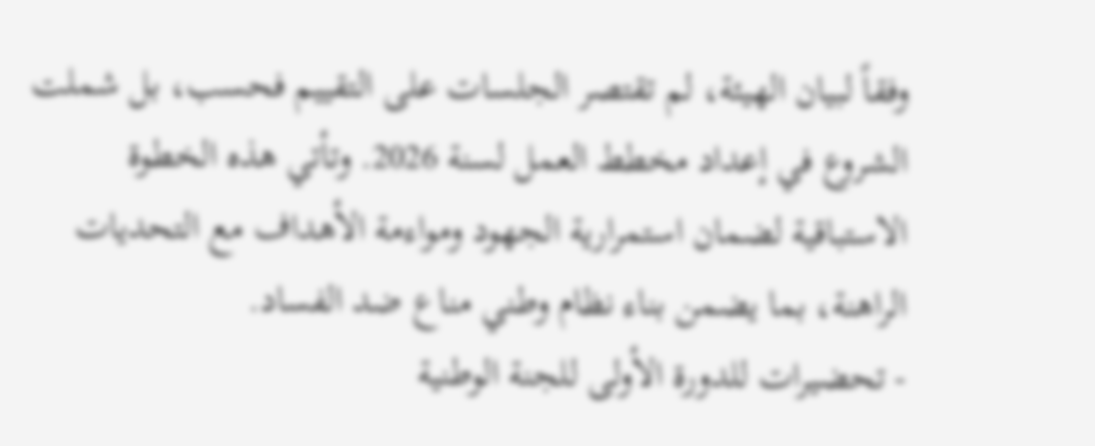وفقاً لبيان الهيئة، لم تقتصر الجلسات على التقييم فحسب، بل شملت الشروع في إعداد مخطط العمل لسنة 2026. وتأتي هذه الخطوة الاستباقية لضمان استمرارية الجهود ومواءمة الأهداف مع التحديات الراهنة، بما يضمن بناء نظام وطني مناع ضد الفساد.
- تحضيرات للدورة الأولى للجنة الوطنية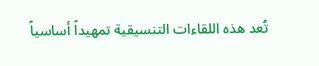تُعد هذه اللقاءات التنسيقية تمهيداً أساسياً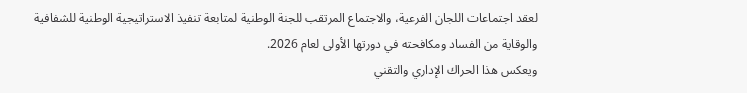لعقد اجتماعات اللجان الفرعية، والاجتماع المرتقب للجنة الوطنية لمتابعة تنفيذ الاستراتيجية الوطنية للشفافية والوقاية من الفساد ومكافحته في دورتها الأولى لعام 2026.
ويعكس هذا الحراك الإداري والتقني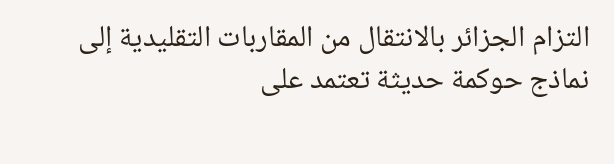التزام الجزائر بالانتقال من المقاربات التقليدية إلى نماذج حوكمة حديثة تعتمد على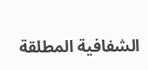الشفافية المطلقة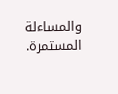والمساءلة المستمرة.